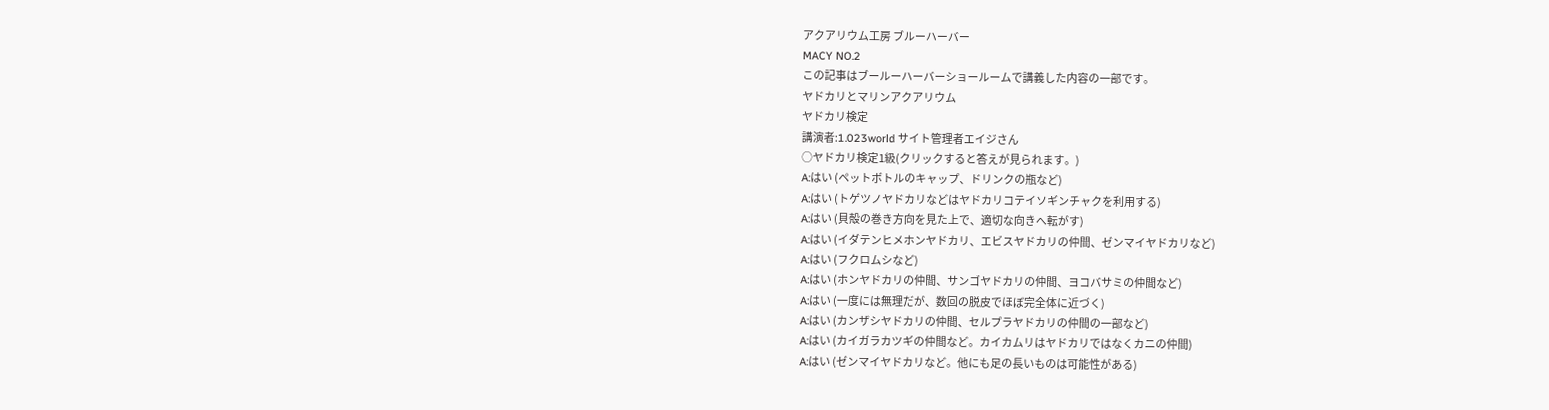アクアリウム工房 ブルーハーバー
MACY NO.2
この記事はブールーハーバーショールームで講義した内容の一部です。
ヤドカリとマリンアクアリウム
ヤドカリ検定
講演者:1.023world サイト管理者エイジさん
○ヤドカリ検定1級(クリックすると答えが見られます。)
A:はい (ペットボトルのキャップ、ドリンクの瓶など)
A:はい (トゲツノヤドカリなどはヤドカリコテイソギンチャクを利用する)
A:はい (貝殻の巻き方向を見た上で、適切な向きへ転がす)
A:はい (イダテンヒメホンヤドカリ、エビスヤドカリの仲間、ゼンマイヤドカリなど)
A:はい (フクロムシなど)
A:はい (ホンヤドカリの仲間、サンゴヤドカリの仲間、ヨコバサミの仲間など)
A:はい (一度には無理だが、数回の脱皮でほぼ完全体に近づく)
A:はい (カンザシヤドカリの仲間、セルプラヤドカリの仲間の一部など)
A:はい (カイガラカツギの仲間など。カイカムリはヤドカリではなくカニの仲間)
A:はい (ゼンマイヤドカリなど。他にも足の長いものは可能性がある)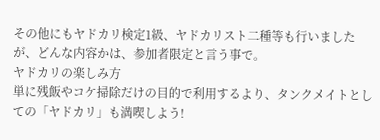その他にもヤドカリ検定1級、ヤドカリスト二種等も行いましたが、どんな内容かは、参加者限定と言う事で。
ヤドカリの楽しみ方
単に残飯やコケ掃除だけの目的で利用するより、タンクメイトとしての「ヤドカリ」も満喫しよう!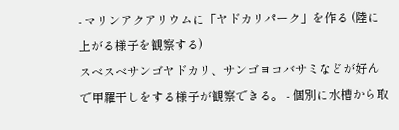- マリンアクアリウムに「ヤドカリパーク」を作る (陸に上がる様子を観察する)
スベスベサンゴヤドカリ、サンゴヨコバサミなどが好んで甲羅干しをする様子が観察できる。 - 個別に水槽から取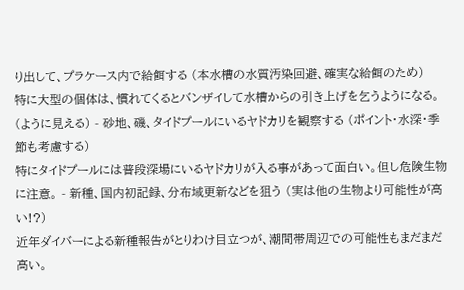り出して、プラケース内で給餌する (本水槽の水質汚染回避、確実な給餌のため)
特に大型の個体は、慣れてくるとバンザイして水槽からの引き上げを乞うようになる。(ように見える) - 砂地、磯、タイドプールにいるヤドカリを観察する (ポイント・水深・季節も考慮する)
特にタイドプールには普段深場にいるヤドカリが入る事があって面白い。但し危険生物に注意。 - 新種、国内初記録、分布域更新などを狙う (実は他の生物より可能性が高い!?)
近年ダイバーによる新種報告がとりわけ目立つが、潮間帯周辺での可能性もまだまだ高い。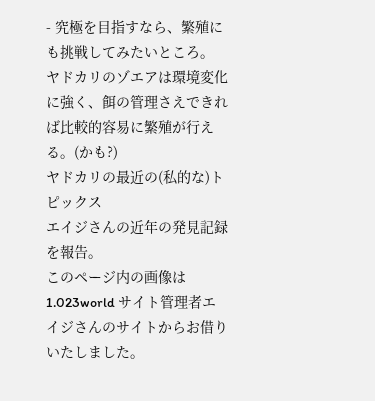- 究極を目指すなら、繁殖にも挑戦してみたいところ。
ヤドカリのゾエアは環境変化に強く、餌の管理さえできれば比較的容易に繁殖が行える。(かも?)
ヤドカリの最近の(私的な)トピックス
エイジさんの近年の発見記録を報告。
このページ内の画像は1.023world サイト管理者エイジさんのサイトからお借りいたしました。